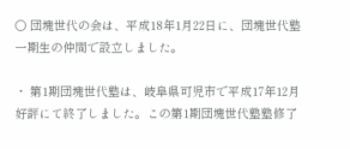○ 団塊世代の会は、平成18年1月22日に、団塊世代塾一期生の仲間で設立しました。

・ 第1期団塊世代塾は、岐阜県可児市で平成17年12月好評にて終了しました。この第1期団塊世代塾塾修了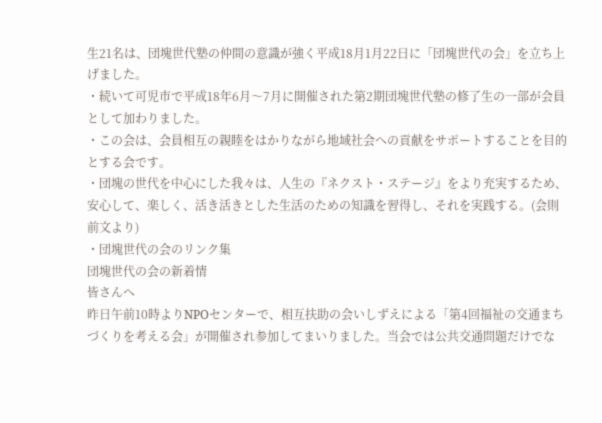生21名は、団塊世代塾の仲間の意識が強く平成18月1月22日に「団塊世代の会」を立ち上げました。
・続いて可児市で平成18年6月〜7月に開催された第2期団塊世代塾の修了生の一部が会員として加わりました。
・この会は、会員相互の親睦をはかりながら地域社会への貢献をサポートすることを目的とする会です。
・団塊の世代を中心にした我々は、人生の『ネクスト・ステージ』をより充実するため、安心して、楽しく、活き活きとした生活のための知識を習得し、それを実践する。(会則 前文より)
・団塊世代の会のリンク集
団塊世代の会の新着情
皆さんへ
昨日午前10時よりNPOセンターで、相互扶助の会いしずえによる「第4回福祉の交通まちづくりを考える会」が開催され参加してまいりました。当会では公共交通問題だけでな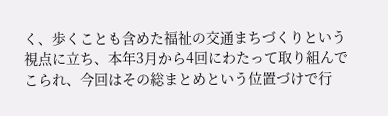く、歩くことも含めた福祉の交通まちづくりという視点に立ち、本年3月から4回にわたって取り組んでこられ、今回はその総まとめという位置づけで行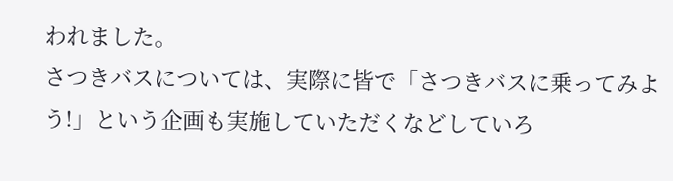われました。
さつきバスについては、実際に皆で「さつきバスに乗ってみよう!」という企画も実施していただくなどしていろ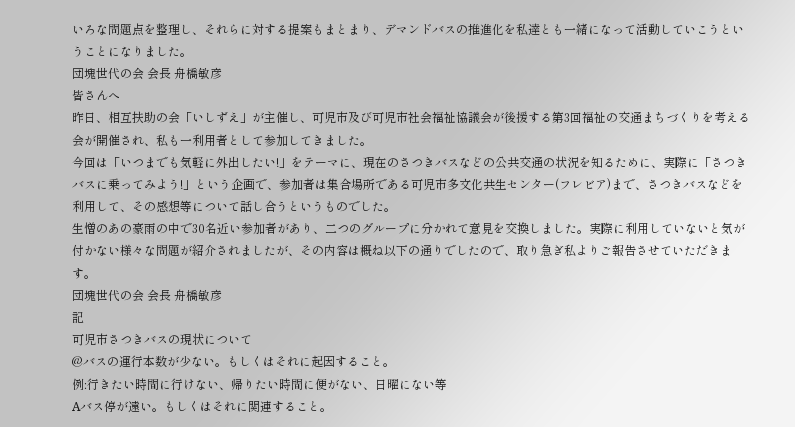いろな問題点を整理し、それらに対する提案もまとまり、デマンドバスの推進化を私達とも一緒になって活動していこうということになりました。
団塊世代の会 会長 舟橋敏彦
皆さんへ
昨日、相互扶助の会「いしずえ」が主催し、可児市及び可児市社会福祉協議会が後援する第3回福祉の交通まちづくりを考える会が開催され、私も一利用者として参加してきました。
今回は「いつまでも気軽に外出したい!」をテーマに、現在のさつきバスなどの公共交通の状況を知るために、実際に「さつきバスに乗ってみよう!」という企画で、参加者は集合場所である可児市多文化共生センター(フレビア)まで、さつきバスなどを利用して、その感想等について話し合うというものでした。
生憎のあの豪雨の中で30名近い参加者があり、二つのグループに分かれて意見を交換しました。実際に利用していないと気が付かない様々な問題が紹介されましたが、その内容は概ね以下の通りでしたので、取り急ぎ私よりご報告させていただきます。
団塊世代の会 会長 舟橋敏彦
記
可児市さつきバスの現状について
@バスの運行本数が少ない。もしくはそれに起因すること。
例:行きたい時間に行けない、帰りたい時間に便がない、日曜にない等
Aバス停が遠い。もしくはそれに関連すること。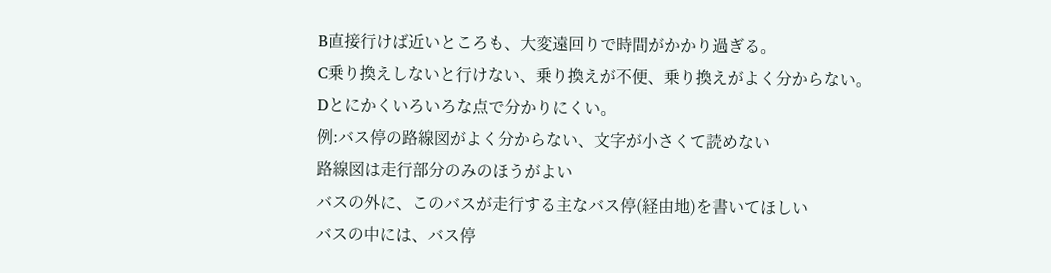B直接行けば近いところも、大変遠回りで時間がかかり過ぎる。
C乗り換えしないと行けない、乗り換えが不便、乗り換えがよく分からない。
Dとにかくいろいろな点で分かりにくい。
例:バス停の路線図がよく分からない、文字が小さくて読めない
路線図は走行部分のみのほうがよい
バスの外に、このバスが走行する主なバス停(経由地)を書いてほしい
バスの中には、バス停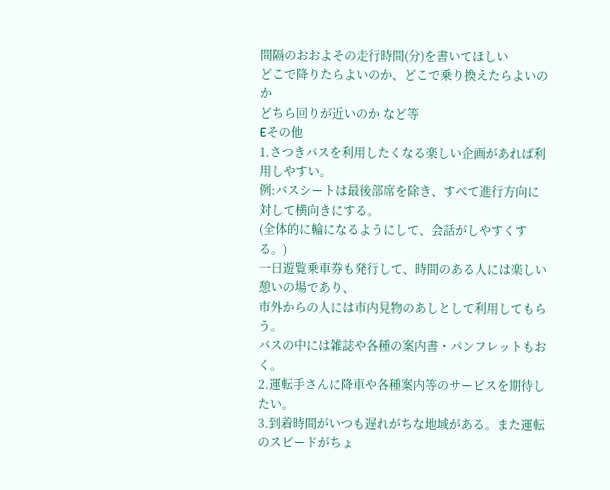間隔のおおよその走行時間(分)を書いてほしい
どこで降りたらよいのか、どこで乗り換えたらよいのか
どちら回りが近いのか など等
Eその他
1.さつきバスを利用したくなる楽しい企画があれば利用しやすい。
例:バスシートは最後部席を除き、すべて進行方向に対して横向きにする。
(全体的に輪になるようにして、会話がしやすくする。)
一日遊覧乗車券も発行して、時間のある人には楽しい憩いの場であり、
市外からの人には市内見物のあしとして利用してもらう。
バスの中には雑誌や各種の案内書・パンフレットもおく。
2.運転手さんに降車や各種案内等のサービスを期待したい。
3.到着時間がいつも遅れがちな地域がある。また運転のスピードがちょ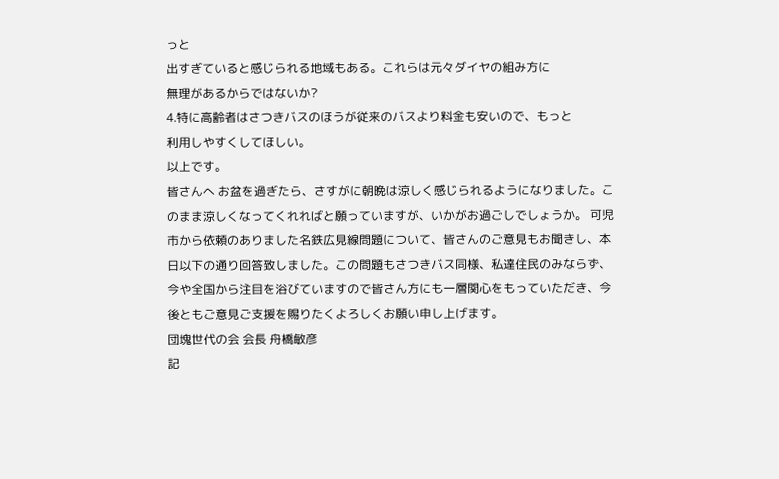っと
出すぎていると感じられる地域もある。これらは元々ダイヤの組み方に
無理があるからではないか?
4.特に高齢者はさつきバスのほうが従来のバスより料金も安いので、もっと
利用しやすくしてほしい。
以上です。
皆さんへ お盆を過ぎたら、さすがに朝晩は涼しく感じられるようになりました。このまま涼しくなってくれればと願っていますが、いかがお過ごしでしょうか。 可児市から依頼のありました名鉄広見線問題について、皆さんのご意見もお聞きし、本日以下の通り回答致しました。この問題もさつきバス同様、私達住民のみならず、今や全国から注目を浴びていますので皆さん方にも一層関心をもっていただき、今後ともご意見ご支援を賜りたくよろしくお願い申し上げます。
団塊世代の会 会長 舟橋敏彦
記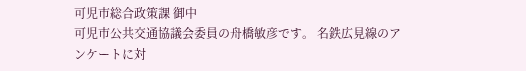可児市総合政策課 御中
可児市公共交通協議会委員の舟橋敏彦です。 名鉄広見線のアンケートに対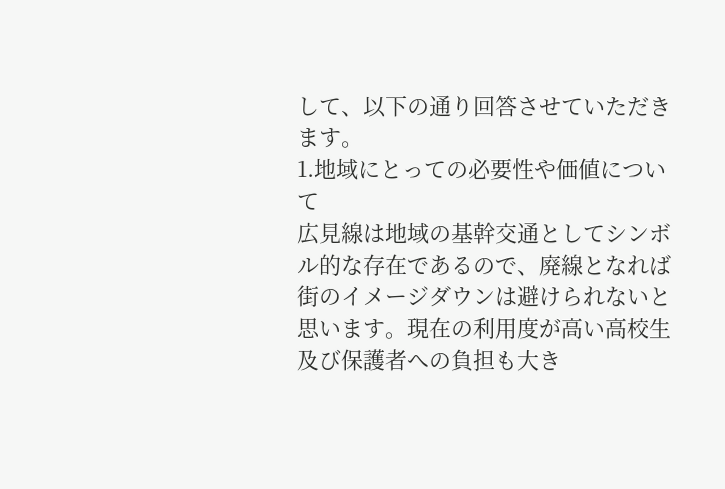して、以下の通り回答させていただきます。
1.地域にとっての必要性や価値について
広見線は地域の基幹交通としてシンボル的な存在であるので、廃線となれば街のイメージダウンは避けられないと思います。現在の利用度が高い高校生及び保護者への負担も大き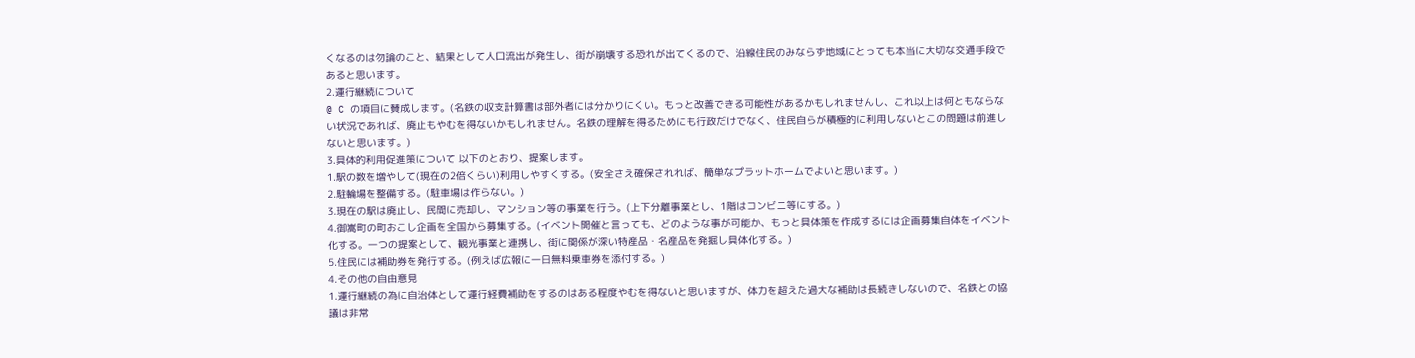くなるのは勿論のこと、結果として人口流出が発生し、街が崩壊する恐れが出てくるので、沿線住民のみならず地域にとっても本当に大切な交通手段であると思います。
2.運行継続について
@ C の項目に賛成します。(名鉄の収支計算書は部外者には分かりにくい。もっと改善できる可能性があるかもしれませんし、これ以上は何ともならない状況であれば、廃止もやむを得ないかもしれません。名鉄の理解を得るためにも行政だけでなく、住民自らが積極的に利用しないとこの問題は前進しないと思います。)
3.具体的利用促進策について 以下のとおり、提案します。
1.駅の数を増やして(現在の2倍くらい)利用しやすくする。(安全さえ確保されれば、簡単なプラットホームでよいと思います。)
2.駐輪場を整備する。(駐車場は作らない。)
3.現在の駅は廃止し、民間に売却し、マンション等の事業を行う。(上下分離事業とし、1階はコンビニ等にする。)
4.御嵩町の町おこし企画を全国から募集する。(イベント開催と言っても、どのような事が可能か、もっと具体策を作成するには企画募集自体をイベント化する。一つの提案として、観光事業と連携し、街に関係が深い特産品・名産品を発掘し具体化する。)
5.住民には補助券を発行する。(例えば広報に一日無料乗車券を添付する。)
4.その他の自由意見
1.運行継続の為に自治体として運行経費補助をするのはある程度やむを得ないと思いますが、体力を超えた過大な補助は長続きしないので、名鉄との協議は非常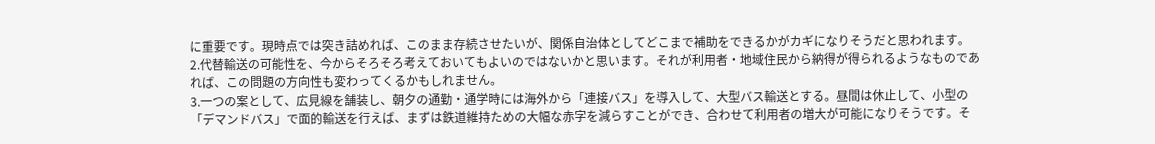に重要です。現時点では突き詰めれば、このまま存続させたいが、関係自治体としてどこまで補助をできるかがカギになりそうだと思われます。
2.代替輸送の可能性を、今からそろそろ考えておいてもよいのではないかと思います。それが利用者・地域住民から納得が得られるようなものであれば、この問題の方向性も変わってくるかもしれません。
3.一つの案として、広見線を舗装し、朝夕の通勤・通学時には海外から「連接バス」を導入して、大型バス輸送とする。昼間は休止して、小型の「デマンドバス」で面的輸送を行えば、まずは鉄道維持ための大幅な赤字を減らすことができ、合わせて利用者の増大が可能になりそうです。そ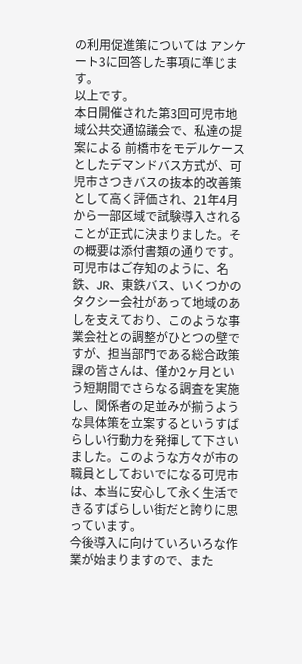の利用促進策については アンケート3に回答した事項に準じます。
以上です。
本日開催された第3回可児市地域公共交通協議会で、私達の提案による 前橋市をモデルケースとしたデマンドバス方式が、可児市さつきバスの抜本的改善策として高く評価され、21年4月から一部区域で試験導入されることが正式に決まりました。その概要は添付書類の通りです。
可児市はご存知のように、名鉄、JR、東鉄バス、いくつかのタクシー会社があって地域のあしを支えており、このような事業会社との調整がひとつの壁ですが、担当部門である総合政策課の皆さんは、僅か2ヶ月という短期間でさらなる調査を実施し、関係者の足並みが揃うような具体策を立案するというすばらしい行動力を発揮して下さいました。このような方々が市の職員としておいでになる可児市は、本当に安心して永く生活できるすばらしい街だと誇りに思っています。
今後導入に向けていろいろな作業が始まりますので、また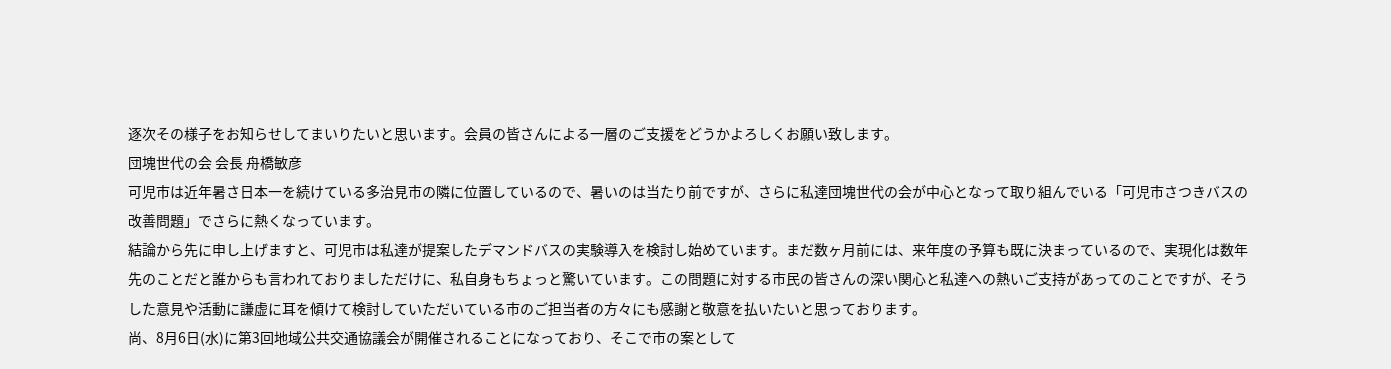逐次その様子をお知らせしてまいりたいと思います。会員の皆さんによる一層のご支援をどうかよろしくお願い致します。
団塊世代の会 会長 舟橋敏彦
可児市は近年暑さ日本一を続けている多治見市の隣に位置しているので、暑いのは当たり前ですが、さらに私達団塊世代の会が中心となって取り組んでいる「可児市さつきバスの改善問題」でさらに熱くなっています。
結論から先に申し上げますと、可児市は私達が提案したデマンドバスの実験導入を検討し始めています。まだ数ヶ月前には、来年度の予算も既に決まっているので、実現化は数年先のことだと誰からも言われておりましただけに、私自身もちょっと驚いています。この問題に対する市民の皆さんの深い関心と私達への熱いご支持があってのことですが、そうした意見や活動に謙虚に耳を傾けて検討していただいている市のご担当者の方々にも感謝と敬意を払いたいと思っております。
尚、8月6日(水)に第3回地域公共交通協議会が開催されることになっており、そこで市の案として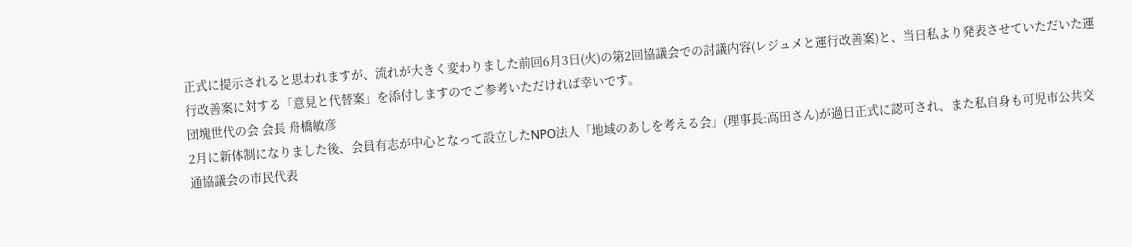正式に提示されると思われますが、流れが大きく変わりました前回6月3日(火)の第2回協議会での討議内容(レジュメと運行改善案)と、当日私より発表させていただいた運行改善案に対する「意見と代替案」を添付しますのでご参考いただければ幸いです。
団塊世代の会 会長 舟橋敏彦
2月に新体制になりました後、会員有志が中心となって設立したNPO法人「地域のあしを考える会」(理事長:高田さん)が過日正式に認可され、また私自身も可児市公共交通協議会の市民代表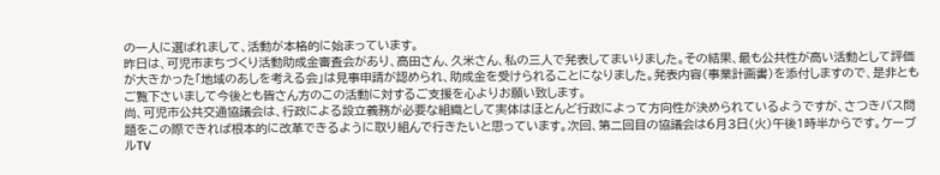の一人に選ばれまして、活動が本格的に始まっています。
昨日は、可児市まちづくり活動助成金審査会があり、高田さん、久米さん、私の三人で発表してまいりました。その結果、最も公共性が高い活動として評価が大きかった「地域のあしを考える会」は見事申請が認められ、助成金を受けられることになりました。発表内容(事業計画書)を添付しますので、是非ともご覧下さいまして今後とも皆さん方のこの活動に対するご支援を心よりお願い致します。
尚、可児市公共交通協議会は、行政による設立義務が必要な組織として実体はほとんど行政によって方向性が決められているようですが、さつきバス問題をこの際できれば根本的に改革できるように取り組んで行きたいと思っています。次回、第二回目の協議会は6月3日(火)午後1時半からです。ケーブルTV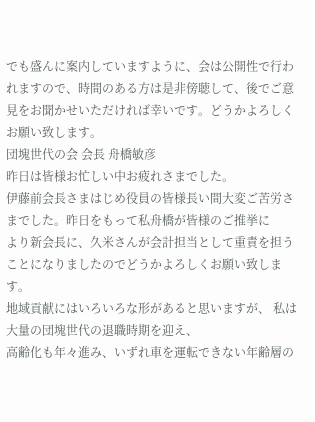でも盛んに案内していますように、会は公開性で行われますので、時間のある方は是非傍聴して、後でご意見をお聞かせいただければ幸いです。どうかよろしくお願い致します。
団塊世代の会 会長 舟橋敏彦
昨日は皆様お忙しい中お疲れさまでした。
伊藤前会長さまはじめ役員の皆様長い間大変ご苦労さまでした。昨日をもって私舟橋が皆様のご推挙に
より新会長に、久米さんが会計担当として重責を担うことになりましたのでどうかよろしくお願い致します。
地域貢献にはいろいろな形があると思いますが、 私は大量の団塊世代の退職時期を迎え、
高齢化も年々進み、いずれ車を運転できない年齢層の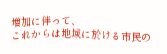増加に伴って、
これからは地域に於ける市民の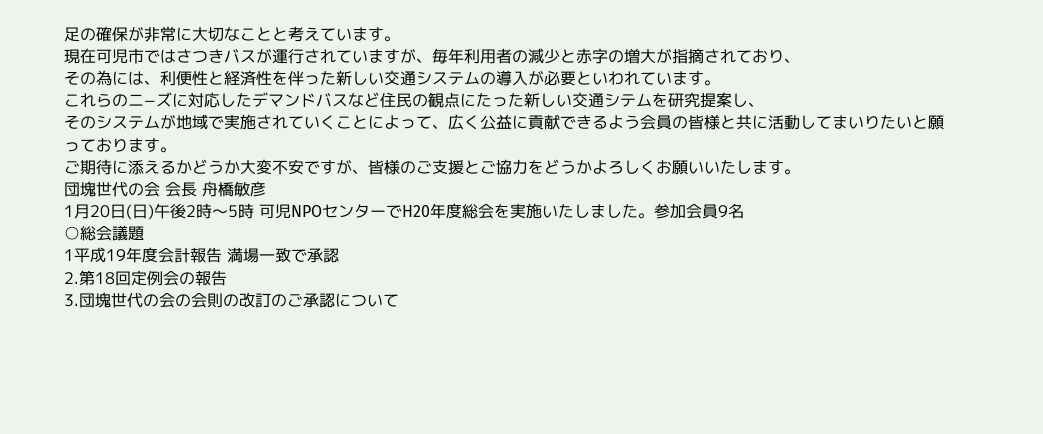足の確保が非常に大切なことと考えています。
現在可児市ではさつきバスが運行されていますが、毎年利用者の減少と赤字の増大が指摘されており、
その為には、利便性と経済性を伴った新しい交通システムの導入が必要といわれています。
これらのニ−ズに対応したデマンドバスなど住民の観点にたった新しい交通シテムを研究提案し、
そのシステムが地域で実施されていくことによって、広く公益に貢献できるよう会員の皆様と共に活動してまいりたいと願っております。
ご期待に添えるかどうか大変不安ですが、皆様のご支援とご協力をどうかよろしくお願いいたします。
団塊世代の会 会長 舟橋敏彦
1月20日(日)午後2時〜5時 可児NPOセンターでH20年度総会を実施いたしました。参加会員9名
○総会議題
1平成19年度会計報告 満場一致で承認
2.第18回定例会の報告
3.団塊世代の会の会則の改訂のご承認について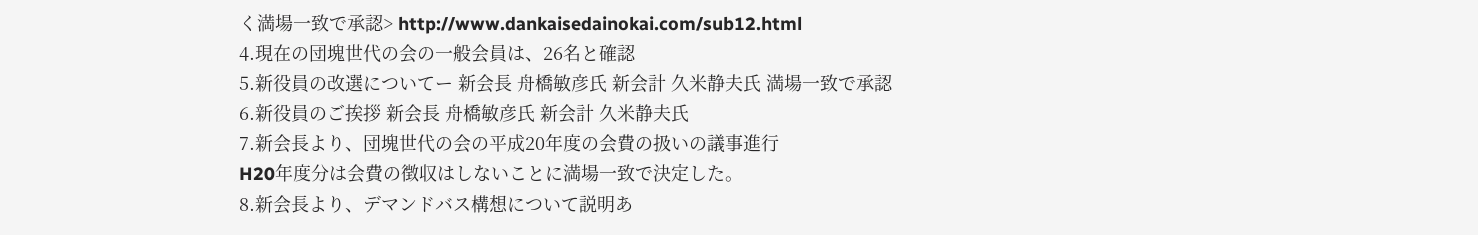く満場一致で承認> http://www.dankaisedainokai.com/sub12.html
4.現在の団塊世代の会の一般会員は、26名と確認
5.新役員の改選についてー 新会長 舟橋敏彦氏 新会計 久米静夫氏 満場一致で承認
6.新役員のご挨拶 新会長 舟橋敏彦氏 新会計 久米静夫氏
7.新会長より、団塊世代の会の平成20年度の会費の扱いの議事進行
H20年度分は会費の徴収はしないことに満場一致で決定した。
8.新会長より、デマンドバス構想について説明あ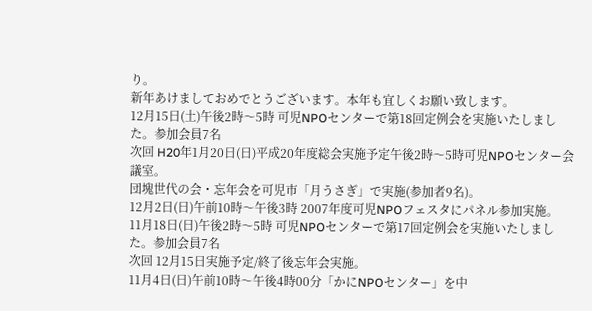り。
新年あけましておめでとうございます。本年も宜しくお願い致します。
12月15日(土)午後2時〜5時 可児NPOセンターで第18回定例会を実施いたしました。参加会員7名
次回 H20年1月20日(日)平成20年度総会実施予定午後2時〜5時可児NPOセンター会議室。
団塊世代の会・忘年会を可児市「月うさぎ」で実施(参加者9名)。
12月2日(日)午前10時〜午後3時 2007年度可児NPOフェスタにパネル参加実施。
11月18日(日)午後2時〜5時 可児NPOセンターで第17回定例会を実施いたしました。参加会員7名
次回 12月15日実施予定/終了後忘年会実施。
11月4日(日)午前10時〜午後4時00分「かにNPOセンター」を中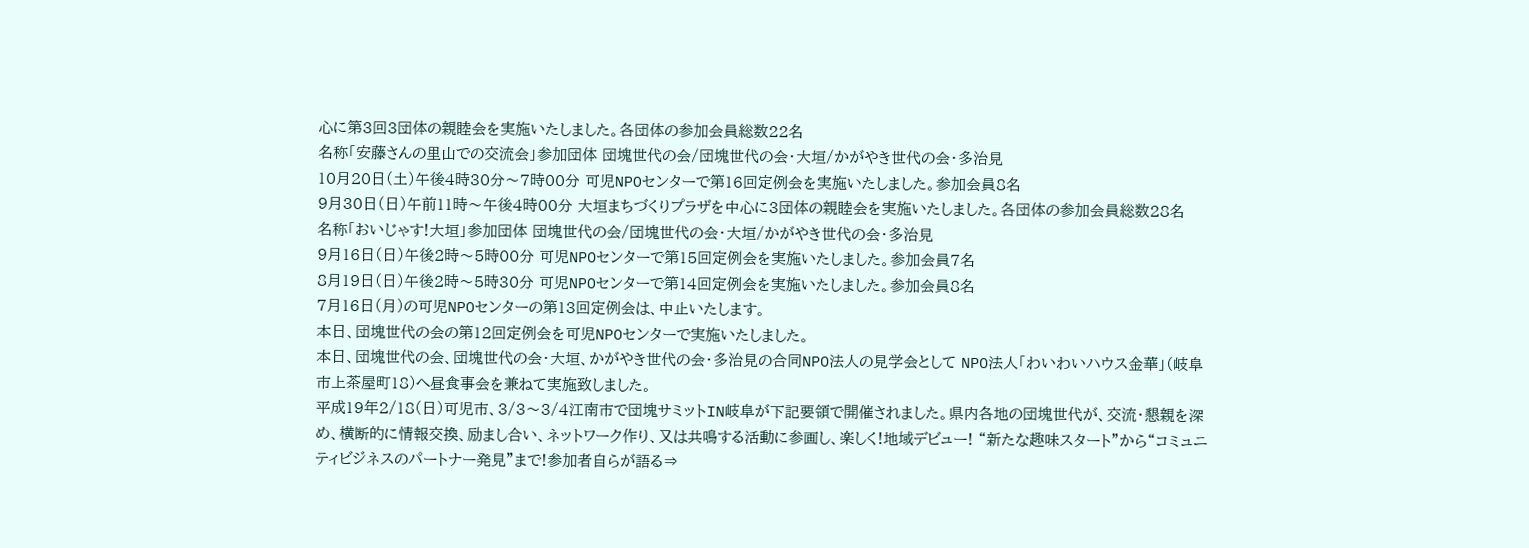心に第3回3団体の親睦会を実施いたしました。各団体の参加会員総数22名
名称「安藤さんの里山での交流会」参加団体 団塊世代の会/団塊世代の会・大垣/かがやき世代の会・多治見
10月20日(土)午後4時30分〜7時00分 可児NPOセンターで第16回定例会を実施いたしました。参加会員8名
9月30日(日)午前11時〜午後4時00分 大垣まちづくりプラザを中心に3団体の親睦会を実施いたしました。各団体の参加会員総数28名
名称「おいじゃす!大垣」参加団体 団塊世代の会/団塊世代の会・大垣/かがやき世代の会・多治見
9月16日(日)午後2時〜5時00分 可児NPOセンターで第15回定例会を実施いたしました。参加会員7名
8月19日(日)午後2時〜5時30分 可児NPOセンターで第14回定例会を実施いたしました。参加会員8名
7月16日(月)の可児NPOセンターの第13回定例会は、中止いたします。
本日、団塊世代の会の第12回定例会を可児NPOセンターで実施いたしました。
本日、団塊世代の会、団塊世代の会・大垣、かがやき世代の会・多治見の合同NPO法人の見学会として NPO法人「わいわいハウス金華」(岐阜市上茶屋町18)へ昼食事会を兼ねて実施致しました。
平成19年2/18(日)可児市、3/3〜3/4江南市で団塊サミットIN岐阜が下記要領で開催されました。県内各地の団塊世代が、交流・懇親を深め、横断的に情報交換、励まし合い、ネットワーク作り、又は共鳴する活動に参画し、楽しく!地域デビュー! “新たな趣味スタート”から“コミュニティビジネスのパートナー発見”まで!参加者自らが語る⇒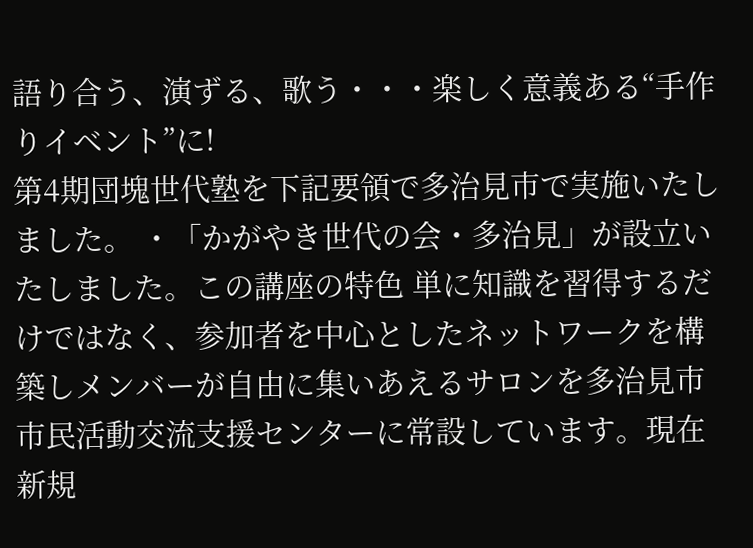語り合う、演ずる、歌う・・・楽しく意義ある“手作りイベント”に!
第4期団塊世代塾を下記要領で多治見市で実施いたしました。 ・「かがやき世代の会・多治見」が設立いたしました。この講座の特色 単に知識を習得するだけではなく、参加者を中心としたネットワークを構築しメンバーが自由に集いあえるサロンを多治見市市民活動交流支援センターに常設しています。現在新規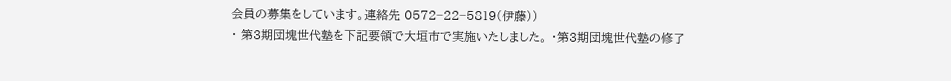会員の募集をしています。連絡先 0572−22−5819(伊藤))
・ 第3期団塊世代塾を下記要領で大垣市で実施いたしました。 ・第3期団塊世代塾の修了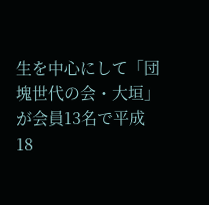生を中心にして「団塊世代の会・大垣」が会員13名で平成18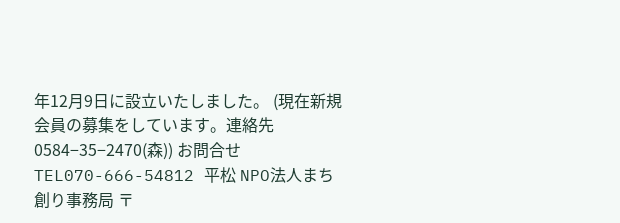年12月9日に設立いたしました。 (現在新規会員の募集をしています。連絡先 0584−35−2470(森)) お問合せ TEL070-666-54812 平松 NPO法人まち創り事務局 〒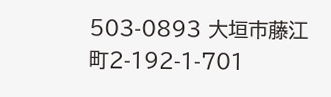503-0893 大垣市藤江町2-192-1-701